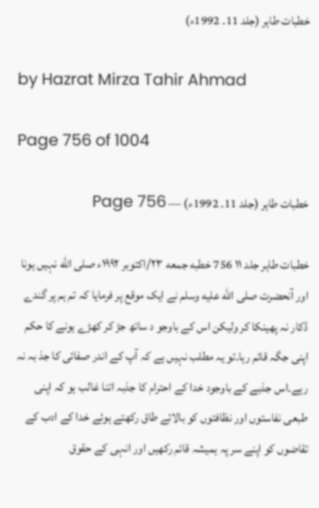خطبات طاہر (جلد 11۔ 1992ء)

by Hazrat Mirza Tahir Ahmad

Page 756 of 1004

خطبات طاہر (جلد 11۔ 1992ء) — Page 756

خطبات طاہر جلد ۱۱ 756 خطبه جمعه ۲۳/اکتوبر ۱۹۹۲ء صلى الله نہیں ہونا اور آنحضرت صلى الله عليه وسلم نے ایک موقع پر فرمایا کہ تم ہم پر گندے ڈکار نہ پھینکا کر ولیکن اس کے باوجو د ساتھ جڑ کر کھڑے ہونے کا حکم اپنی جگہ قائم رہا۔تو یہ مطلب نہیں ہے کہ آپ کے اندر صفائی کا جذ بہ نہ رہے۔اس جذبے کے باوجود خدا کے احترام کا جذبہ اتنا غالب ہو کہ اپنی طبعی نفاستوں اور نظافتوں کو بالائے طاق رکھتے ہوئے خدا کے ادب کے تقاضوں کو اپنے سر پہ ہمیشہ قائم رکھیں اور انہی کے حقوق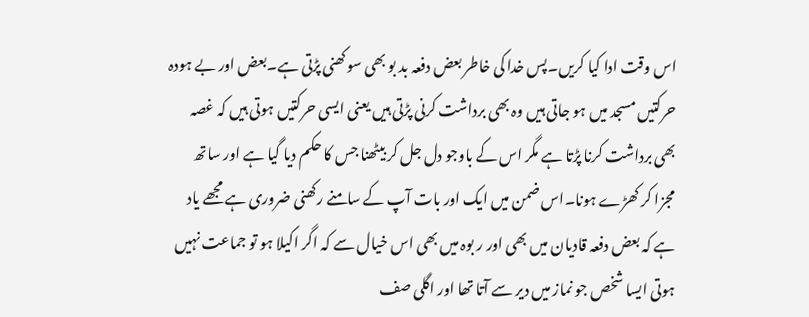اس وقت ادا کیا کریں۔پس خدا کی خاطر بعض دفعہ بد بو بھی سوکھنی پڑتی ہے۔بعض اور بے ہودہ حرکتیں مسجد میں ہو جاتی ہیں وہ بھی برداشت کرنی پڑتی ہیں یعنی ایسی حرکتیں ہوتی ہیں کہ غصہ بھی برداشت کرنا پڑتا ہے مگر اس کے باوجو دل جل کر بیٹھنا جس کا حکم دیا گیا ہے اور ساتھ مجزا کر کھڑے ہونا۔اس ضمن میں ایک اور بات آپ کے سامنے رکھنی ضروری ہے مجھے یاد ہے کہ بعض دفعہ قادیان میں بھی اور ر بوہ میں بھی اس خیال سے کہ اگر اکیلا ہو تو جماعت نہیں ہوتی ایسا شخص جو نماز میں دیر سے آتا تھا اور اگلی صف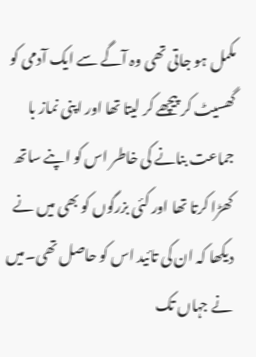مکمل ہو جاتی تھی وہ آگے سے ایک آدمی کو گھسیٹ کر پیچھے کر لیتا تھا اور اپنی نماز با جماعت بنانے کی خاطر اس کو اپنے ساتھ کھڑا کرتا تھا اور کئی بزرگوں کو بھی میں نے دیکھا کہ ان کی تائید اس کو حاصل تھی۔میں نے جہاں تک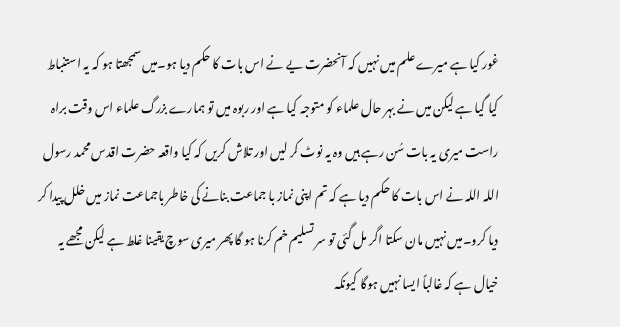غور کیا ہے میرے علم میں نہیں کہ آنحضرت یے نے اس بات کا حکم دیا ہو۔میں سمجھتا ہو کہ یہ استنباط کیا گیا ہے لیکن میں نے بہر حال علماء کو متوجہ کیا ہے اور ربوہ میں تو ہمارے بزرگ علماء اس وقت براہ راست میری یہ بات سُن رہے ہیں وہ یہ نوٹ کر لیں اور تلاش کریں کہ کیا واقعہ حضرت اقدس محمد رسول اللہ اللہ نے اس بات کا حکم دیا ہے کہ تم اپنی نماز با جماعت بنانے کی خاطر باجماعت نماز میں خلل پیدا کر دیا کرو۔میں نہیں مان سکتا اگر مل گئی تو سر تسلیم خم کرنا ہو گا پھر میری سوچ یقینا غلط ہے لیکن مجھے یہ خیال ہے کہ غالباً ایسا نہیں ہوگا کیونکہ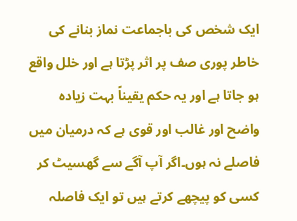ایک شخص کی باجماعت نماز بنانے کی خاطر پوری صف پر اثر پڑتا ہے اور خلل واقع ہو جاتا ہے اور یہ حکم یقیناً بہت زیادہ واضح اور غالب اور قوی ہے کہ درمیان میں فاصلے نہ ہوں۔اگر آپ آگے سے گھسیٹ کر کسی کو پیچھے کرتے ہیں تو ایک فاصلہ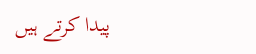پیدا کرتے ہیں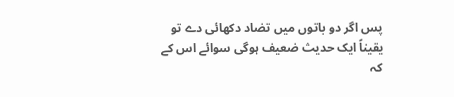پس اگر دو باتوں میں تضاد دکھائی دے تو یقیناً ایک حدیث ضعیف ہوگی سوائے اس کے کہ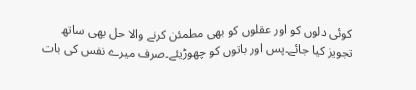کوئی دلوں کو اور عقلوں کو بھی مطمئن کرنے والا حل بھی ساتھ تجویز کیا جائے۔پس اور باتوں کو چھوڑیئے۔صرف میرے نفس کی بات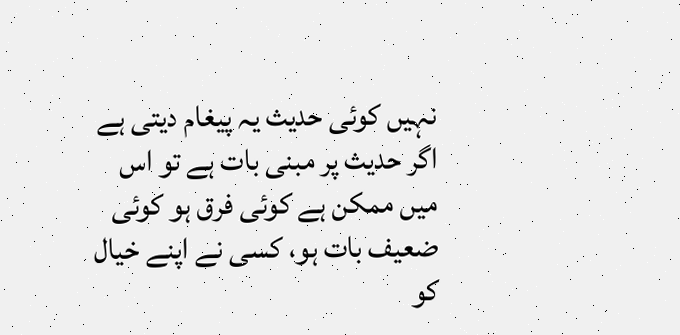نہیں کوئی حدیث یہ پیغام دیتی ہے اگر حدیث پر مبنی بات ہے تو اس میں ممکن ہے کوئی فرق ہو کوئی ضعیف بات ہو، کسی نے اپنے خیال کو